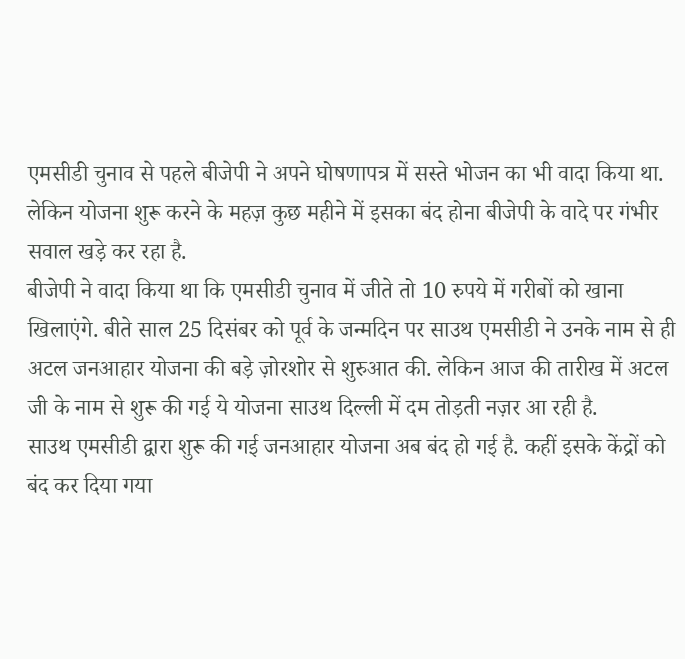एमसीडी चुनाव से पहले बीजेपी ने अपने घोषणापत्र में सस्ते भोजन का भी वादा किया था. लेकिन योजना शुरू करने के महज़ कुछ महीने में इसका बंद होना बीजेपी के वादे पर गंभीर सवाल खड़े कर रहा है.
बीजेपी ने वादा किया था कि एमसीडी चुनाव में जीते तो 10 रुपये में गरीबों को खाना खिलाएंगे. बीते साल 25 दिसंबर को पूर्व के जन्मदिन पर साउथ एमसीडी ने उनके नाम से ही अटल जनआहार योजना की बड़े ज़ोरशोर से शुरुआत की. लेकिन आज की तारीख में अटल जी के नाम से शुरू की गई ये योजना साउथ दिल्ली में दम तोड़ती नज़र आ रही है.
साउथ एमसीडी द्वारा शुरू की गई जनआहार योजना अब बंद हो गई है. कहीं इसके केंद्रों को बंद कर दिया गया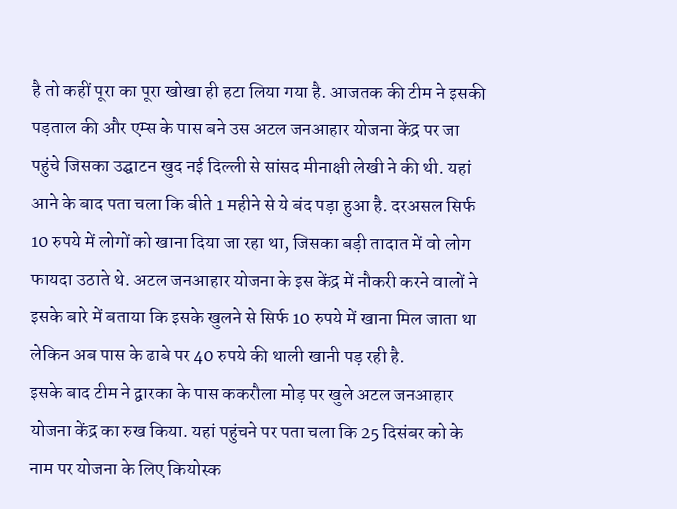है तो कहीं पूरा का पूरा खोखा ही हटा लिया गया है. आजतक की टीम ने इसकी पड़ताल की और एम्स के पास बने उस अटल जनआहार योजना केंद्र पर जा पहुंचे जिसका उद्घाटन खुद नई दिल्ली से सांसद मीनाक्षी लेखी ने की थी. यहां आने के बाद पता चला कि बीते 1 महीने से ये बंद पड़ा हुआ है. दरअसल सिर्फ 10 रुपये में लोगों को खाना दिया जा रहा था, जिसका बड़ी तादात में वो लोग फायदा उठाते थे. अटल जनआहार योजना के इस केंद्र में नौकरी करने वालों ने इसके बारे में बताया कि इसके खुलने से सिर्फ 10 रुपये में खाना मिल जाता था लेकिन अब पास के ढाबे पर 40 रुपये की थाली खानी पड़ रही है.
इसके बाद टीम ने द्वारका के पास ककरौला मोड़ पर खुले अटल जनआहार योजना केंद्र का रुख किया. यहां पहुंचने पर पता चला कि 25 दिसंबर को के नाम पर योजना के लिए कियोस्क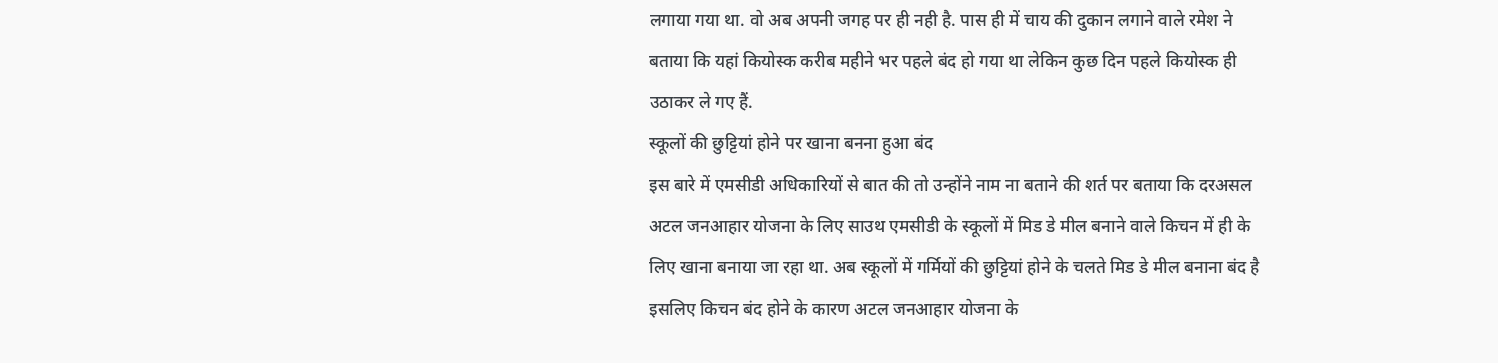लगाया गया था. वो अब अपनी जगह पर ही नही है. पास ही में चाय की दुकान लगाने वाले रमेश ने बताया कि यहां कियोस्क करीब महीने भर पहले बंद हो गया था लेकिन कुछ दिन पहले कियोस्क ही उठाकर ले गए हैं.
स्कूलों की छुट्टियां होने पर खाना बनना हुआ बंद
इस बारे में एमसीडी अधिकारियों से बात की तो उन्होंने नाम ना बताने की शर्त पर बताया कि दरअसल अटल जनआहार योजना के लिए साउथ एमसीडी के स्कूलों में मिड डे मील बनाने वाले किचन में ही के लिए खाना बनाया जा रहा था. अब स्कूलों में गर्मियों की छुट्टियां होने के चलते मिड डे मील बनाना बंद है इसलिए किचन बंद होने के कारण अटल जनआहार योजना के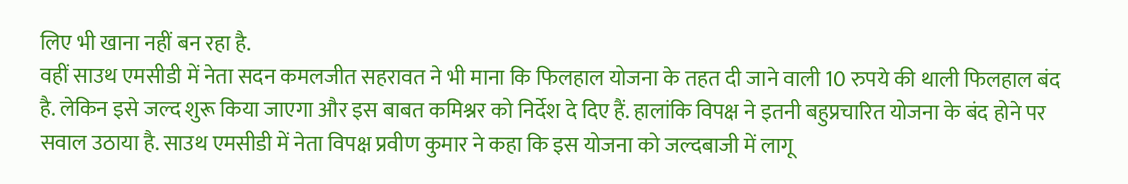लिए भी खाना नहीं बन रहा है.
वहीं साउथ एमसीडी में नेता सदन कमलजीत सहरावत ने भी माना कि फिलहाल योजना के तहत दी जाने वाली 10 रुपये की थाली फिलहाल बंद है. लेकिन इसे जल्द शुरू किया जाएगा और इस बाबत कमिश्नर को निर्देश दे दिए हैं. हालांकि विपक्ष ने इतनी बहुप्रचारित योजना के बंद होने पर सवाल उठाया है. साउथ एमसीडी में नेता विपक्ष प्रवीण कुमार ने कहा कि इस योजना को जल्दबाजी में लागू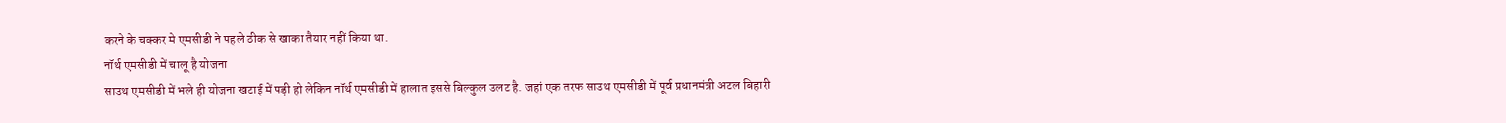करने के चक्कर मे एमसीडी ने पहले ठीक से खाका तैयार नहीं किया था.
नॉर्थ एमसीडी में चालू है योजना
साउथ एमसीडी में भले ही योजना खटाई में पड़ी हो लेकिन नॉर्थ एमसीडी में हालात इससे बिल्कुल उलट है. जहां एक तरफ साउथ एमसीडी में पूर्व प्रधानमंत्री अटल बिहारी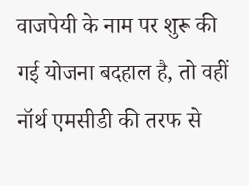वाजपेयी के नाम पर शुरू की गई योजना बदहाल है, तो वहीं नॉर्थ एमसीडी की तरफ से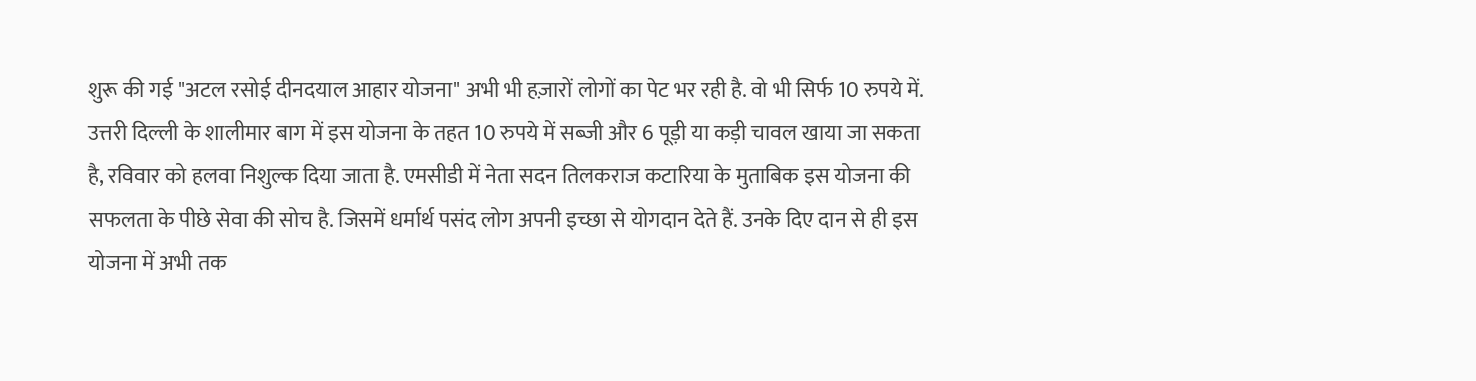शुरू की गई "अटल रसोई दीनदयाल आहार योजना" अभी भी हज़ारों लोगों का पेट भर रही है. वो भी सिर्फ 10 रुपये में.
उत्तरी दिल्ली के शालीमार बाग में इस योजना के तहत 10 रुपये में सब्जी और 6 पूड़ी या कड़ी चावल खाया जा सकता है, रविवार को हलवा निशुल्क दिया जाता है. एमसीडी में नेता सदन तिलकराज कटारिया के मुताबिक इस योजना की सफलता के पीछे सेवा की सोच है. जिसमें धर्मार्थ पसंद लोग अपनी इच्छा से योगदान देते हैं. उनके दिए दान से ही इस योजना में अभी तक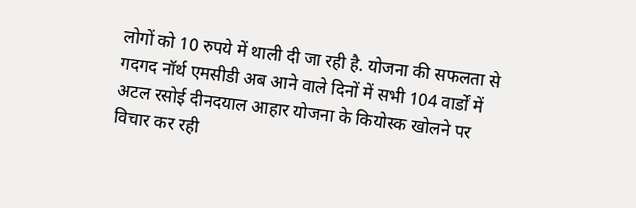लोगों को 10 रुपये में थाली दी जा रही है. योजना की सफलता से गदगद नॉर्थ एमसीडी अब आने वाले दिनों में सभी 104 वार्डों में अटल रसोई दीनदयाल आहार योजना के कियोस्क खोलने पर विचार कर रही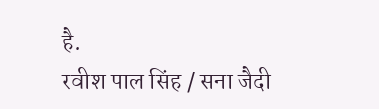है.
रवीश पाल सिंह / सना जैदी